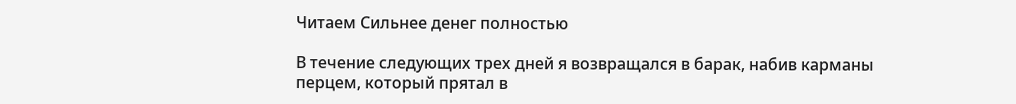Читаем Сильнее денег полностью

В течение следующих трех дней я возвращался в барак, набив карманы перцем, который прятал в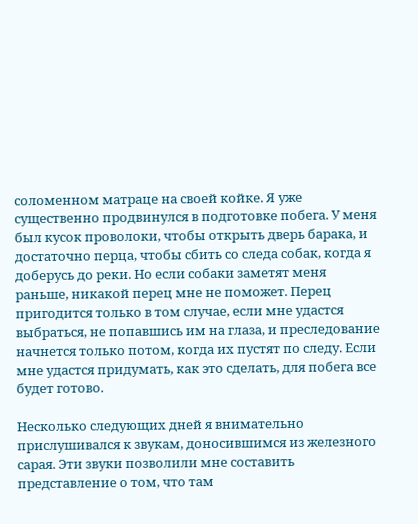соломенном матраце на своей койке. Я уже существенно продвинулся в подготовке побега. У меня был кусок проволоки, чтобы открыть дверь барака, и достаточно перца, чтобы сбить со следа собак, когда я доберусь до реки. Но если собаки заметят меня раньше, никакой перец мне не поможет. Перец пригодится только в том случае, если мне удастся выбраться, не попавшись им на глаза, и преследование начнется только потом, когда их пустят по следу. Если мне удастся придумать, как это сделать, для побега все будет готово.

Несколько следующих дней я внимательно прислушивался к звукам, доносившимся из железного сарая. Эти звуки позволили мне составить представление о том, что там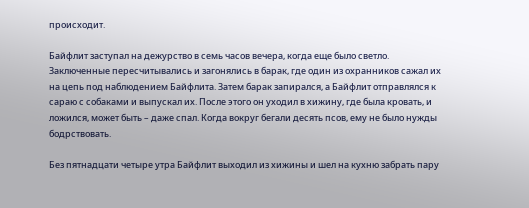происходит.

Байфлит заступал на дежурство в семь часов вечера, когда еще было светло. Заключенные пересчитывались и загонялись в барак, где один из охранников сажал их на цепь под наблюдением Байфлита. Затем барак запирался, а Байфлит отправлялся к сараю с собаками и выпускал их. После этого он уходил в хижину, где была кровать, и ложился, может быть – даже спал. Когда вокруг бегали десять псов, ему не было нужды бодрствовать.

Без пятнадцати четыре утра Байфлит выходил из хижины и шел на кухню забрать пару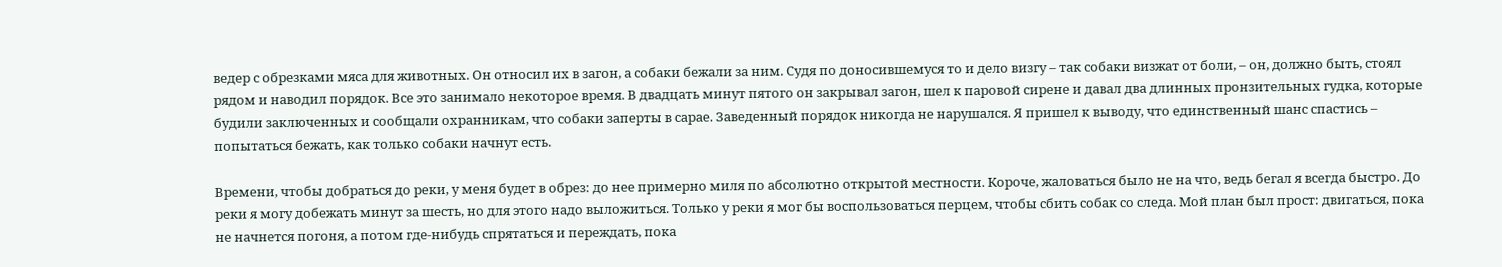ведер с обрезками мяса для животных. Он относил их в загон, а собаки бежали за ним. Судя по доносившемуся то и дело визгу – так собаки визжат от боли, – он, должно быть, стоял рядом и наводил порядок. Все это занимало некоторое время. В двадцать минут пятого он закрывал загон, шел к паровой сирене и давал два длинных пронзительных гудка, которые будили заключенных и сообщали охранникам, что собаки заперты в сарае. Заведенный порядок никогда не нарушался. Я пришел к выводу, что единственный шанс спастись – попытаться бежать, как только собаки начнут есть.

Времени, чтобы добраться до реки, у меня будет в обрез: до нее примерно миля по абсолютно открытой местности. Короче, жаловаться было не на что, ведь бегал я всегда быстро. До реки я могу добежать минут за шесть, но для этого надо выложиться. Только у реки я мог бы воспользоваться перцем, чтобы сбить собак со следа. Мой план был прост: двигаться, пока не начнется погоня, а потом где-нибудь спрятаться и переждать, пока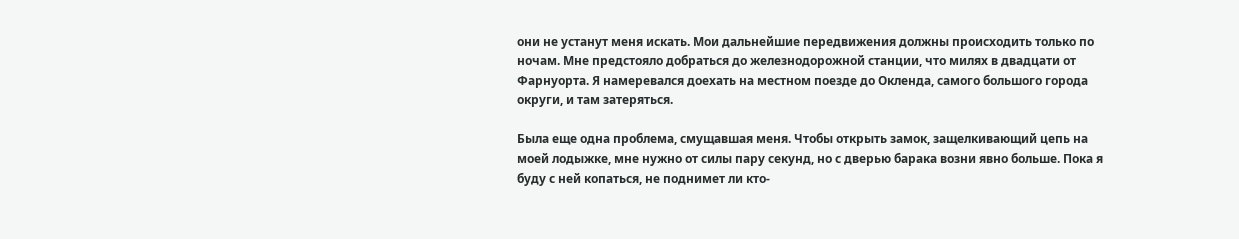они не устанут меня искать. Мои дальнейшие передвижения должны происходить только по ночам. Мне предстояло добраться до железнодорожной станции, что милях в двадцати от Фарнуорта. Я намеревался доехать на местном поезде до Окленда, самого большого города округи, и там затеряться.

Была еще одна проблема, смущавшая меня. Чтобы открыть замок, защелкивающий цепь на моей лодыжке, мне нужно от силы пару секунд, но с дверью барака возни явно больше. Пока я буду с ней копаться, не поднимет ли кто-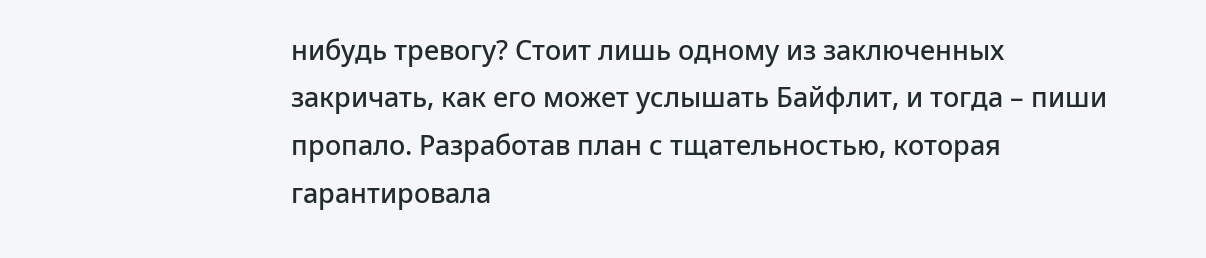нибудь тревогу? Стоит лишь одному из заключенных закричать, как его может услышать Байфлит, и тогда – пиши пропало. Разработав план с тщательностью, которая гарантировала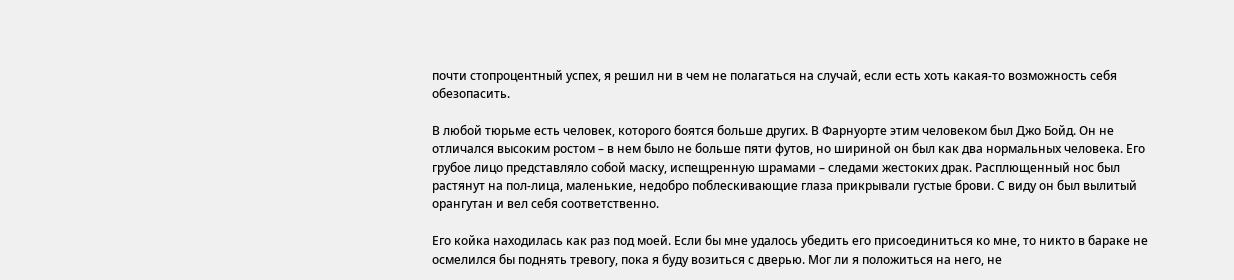почти стопроцентный успех, я решил ни в чем не полагаться на случай, если есть хоть какая-то возможность себя обезопасить.

В любой тюрьме есть человек, которого боятся больше других. В Фарнуорте этим человеком был Джо Бойд. Он не отличался высоким ростом – в нем было не больше пяти футов, но шириной он был как два нормальных человека. Его грубое лицо представляло собой маску, испещренную шрамами – следами жестоких драк. Расплющенный нос был растянут на пол-лица, маленькие, недобро поблескивающие глаза прикрывали густые брови. С виду он был вылитый орангутан и вел себя соответственно.

Его койка находилась как раз под моей. Если бы мне удалось убедить его присоединиться ко мне, то никто в бараке не осмелился бы поднять тревогу, пока я буду возиться с дверью. Мог ли я положиться на него, не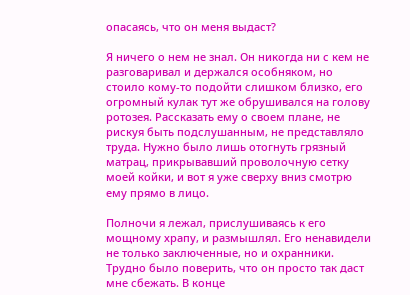опасаясь, что он меня выдаст?

Я ничего о нем не знал. Он никогда ни с кем не разговаривал и держался особняком, но стоило кому-то подойти слишком близко, его огромный кулак тут же обрушивался на голову ротозея. Рассказать ему о своем плане, не рискуя быть подслушанным, не представляло труда. Нужно было лишь отогнуть грязный матрац, прикрывавший проволочную сетку моей койки, и вот я уже сверху вниз смотрю ему прямо в лицо.

Полночи я лежал, прислушиваясь к его мощному храпу, и размышлял. Его ненавидели не только заключенные, но и охранники. Трудно было поверить, что он просто так даст мне сбежать. В конце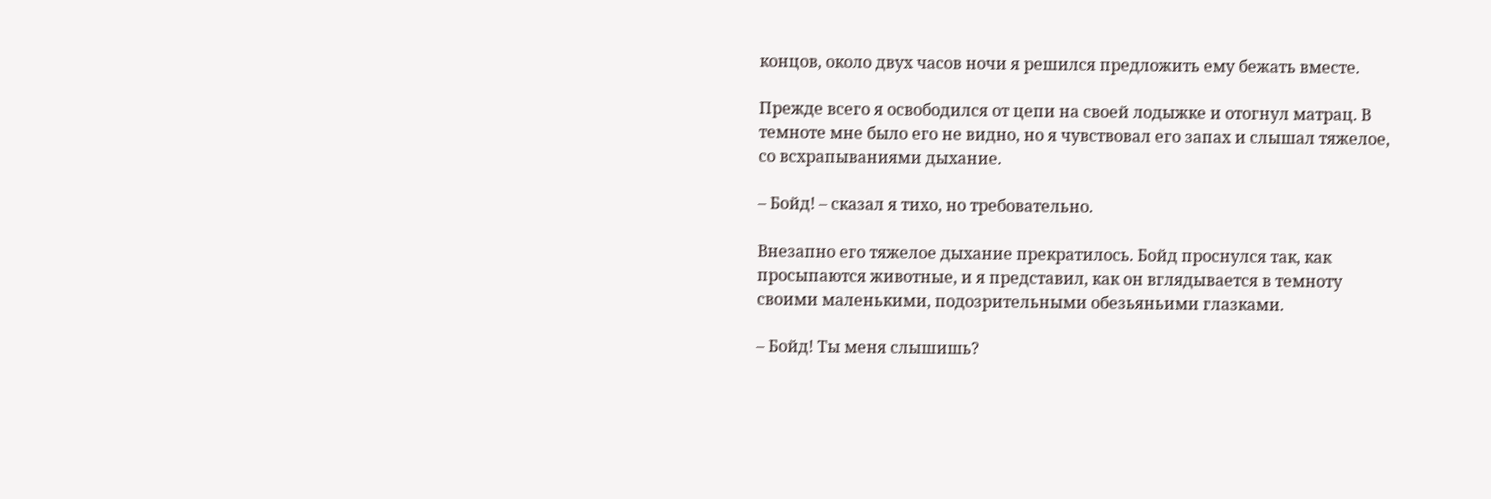концов, около двух часов ночи я решился предложить ему бежать вместе.

Прежде всего я освободился от цепи на своей лодыжке и отогнул матрац. В темноте мне было его не видно, но я чувствовал его запах и слышал тяжелое, со всхрапываниями дыхание.

– Бойд! – сказал я тихо, но требовательно.

Внезапно его тяжелое дыхание прекратилось. Бойд проснулся так, как просыпаются животные, и я представил, как он вглядывается в темноту своими маленькими, подозрительными обезьяньими глазками.

– Бойд! Ты меня слышишь?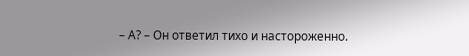– А? – Он ответил тихо и настороженно.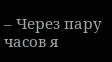– Через пару часов я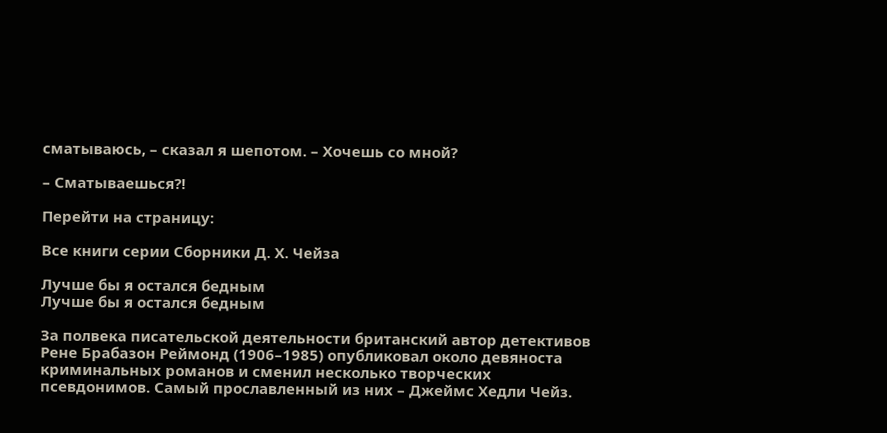сматываюсь, – сказал я шепотом. – Хочешь со мной?

– Сматываешься?!

Перейти на страницу:

Все книги серии Сборники Д. Х. Чейза

Лучше бы я остался бедным
Лучше бы я остался бедным

За полвека писательской деятельности британский автор детективов Рене Брабазон Реймонд (1906–1985) опубликовал около девяноста криминальных романов и сменил несколько творческих псевдонимов. Самый прославленный из них – Джеймс Хедли Чейз.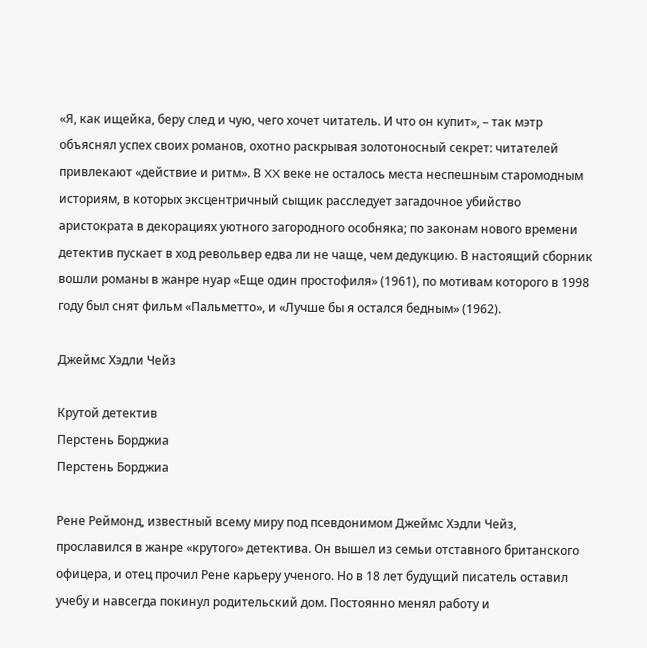«Я, как ищейка, беру след и чую, чего хочет читатель. И что он купит», – так мэтр объяснял успех своих романов, охотно раскрывая золотоносный секрет: читателей привлекают «действие и ритм». В XX веке не осталось места неспешным старомодным историям, в которых эксцентричный сыщик расследует загадочное убийство аристократа в декорациях уютного загородного особняка; по законам нового времени детектив пускает в ход револьвер едва ли не чаще, чем дедукцию. В настоящий сборник вошли романы в жанре нуар «Еще один простофиля» (1961), по мотивам которого в 1998 году был снят фильм «Пальметто», и «Лучше бы я остался бедным» (1962).

Джеймс Хэдли Чейз

Крутой детектив
Перстень Борджиа
Перстень Борджиа

Рене Реймонд, известный всему миру под псевдонимом Джеймс Хэдли Чейз, прославился в жанре «крутого» детектива. Он вышел из семьи отставного британского офицера, и отец прочил Рене карьеру ученого. Но в 18 лет будущий писатель оставил учебу и навсегда покинул родительский дом. Постоянно менял работу и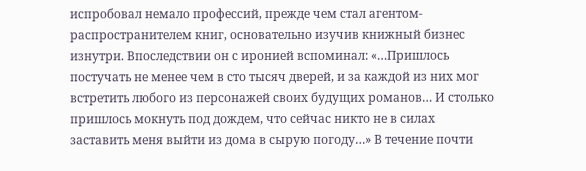испробовал немало профессий, прежде чем стал агентом-распространителем книг, основательно изучив книжный бизнес изнутри. Впоследствии он с иронией вспоминал: «…Пришлось постучать не менее чем в сто тысяч дверей, и за каждой из них мог встретить любого из персонажей своих будущих романов… И столько пришлось мокнуть под дождем, что сейчас никто не в силах заставить меня выйти из дома в сырую погоду…» В течение почти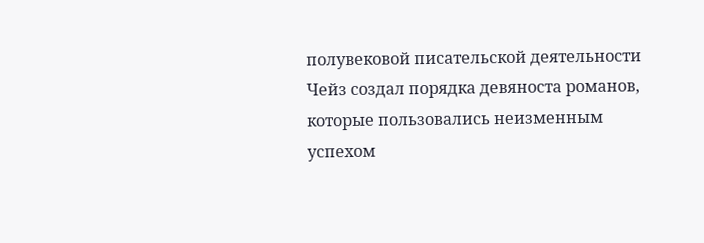полувековой писательской деятельности Чейз создал порядка девяноста романов, которые пользовались неизменным успехом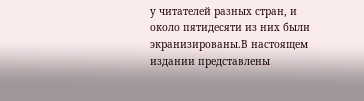у читателей разных стран, и около пятидесяти из них были экранизированы.В настоящем издании представлены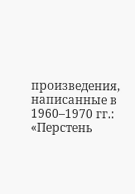произведения, написанные в 1960–1970 гг.: «Перстень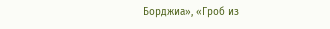Борджиа», «Гроб из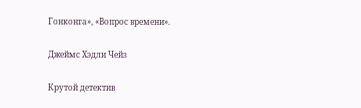Гонконга», «Вопрос времени».

Джеймс Хэдли Чейз

Крутой детектив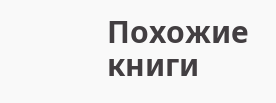Похожие книги